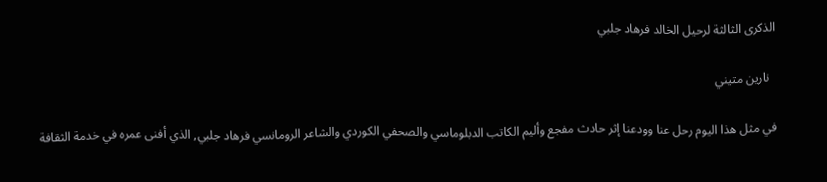الذكرى الثالثة لرحيل الخالد فرهاد جلبي

  نارين متيني

في مثل هذا اليوم رحل عنا وودعنا إثر حادث مفجع وأليم الكاتب الدبلوماسي والصحفي الكوردي والشاعر الرومانسي فرهاد جلبي, الذي أفنى عمره في خدمة الثقافة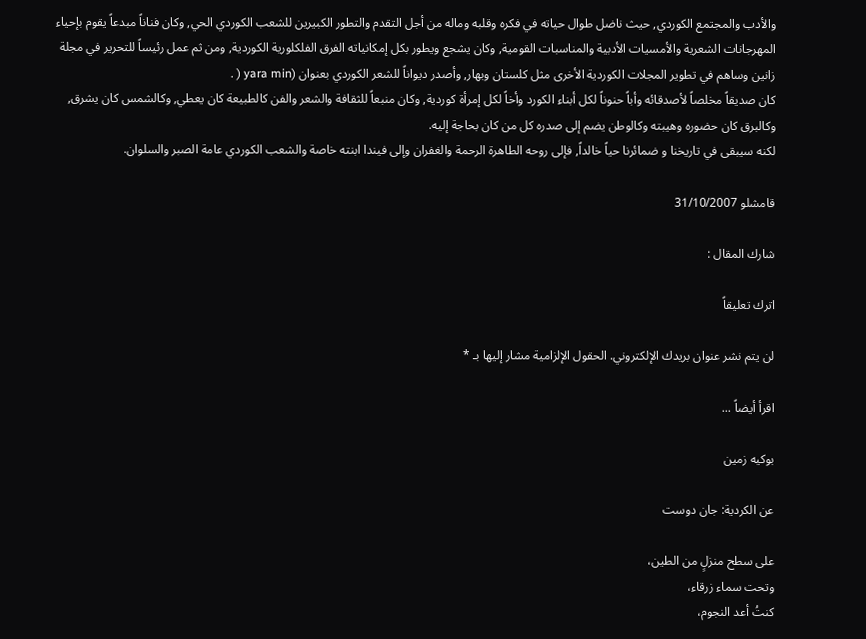والأدب والمجتمع الكوردي, حيث ناضل طوال حياته في فكره وقلبه وماله من أجل التقدم والتطور الكبيرين للشعب الكوردي الحي, وكان فناناً مبدعاً يقوم بإحياء المهرجانات الشعرية والأمسيات الأدبية والمناسبات القومية, وكان يشجع ويطور بكل إمكانياته الفرق الفلكلورية الكوردية, ومن ثم عمل رئيساً للتحرير في مجلة زانين وساهم في تطوير المجلات الكوردية الأخرى مثل كلستان وبهار, وأصدر ديواناً للشعر الكوردي بعنوان (yara min ( .
كان صديقاً مخلصاً لأصدقائه وأباً حنوناً لكل أبناء الكورد وأخاً لكل إمرأة كوردية, وكان منبعاً للثقافة والشعر والفن كالطبيعة كان يعطي, وكالشمس كان يشرق, وكالبرق كان حضوره وهيبته وكالوطن يضم إلى صدره كل من كان بحاجة إليه.
لكنه سيبقى في تاريخنا و ضمائرنا حياً خالداً, فإلى روحه الطاهرة الرحمة والغفران وإلى فيندا ابنته خاصة والشعب الكوردي عامة الصبر والسلوان.

قامشلو 31/10/2007

شارك المقال :

اترك تعليقاً

لن يتم نشر عنوان بريدك الإلكتروني. الحقول الإلزامية مشار إليها بـ *

اقرأ أيضاً ...

بوكيه زمين

عن الكردية: جان دوست

على سطح منزلٍ من الطين،
وتحت سماء زرقاء،
كنتُ أعد النجوم،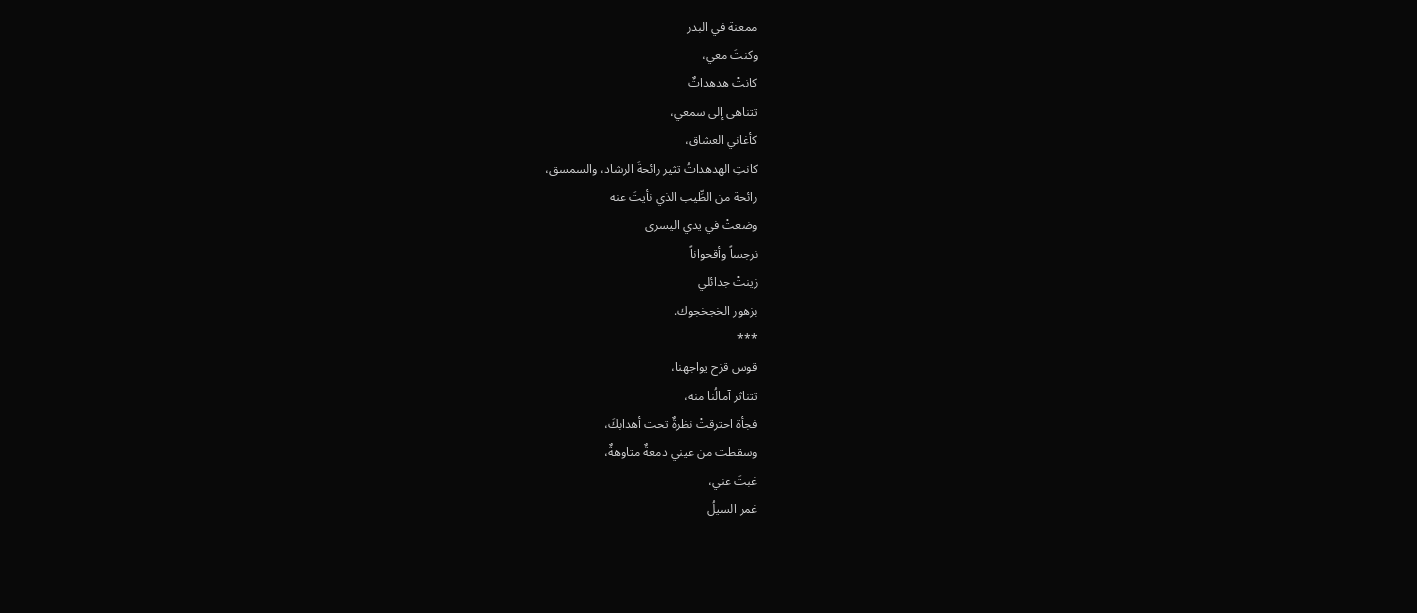ممعنة في البدر
وكنتَ معي،
كانتْ هدهداتٌ
تتناهى إلى سمعي،
كأغاني العشاق،
كانتِ الهدهداتُ تثير رائحةَ الرشاد، والسمسق،
رائحة من الطِّيب الذي نأيتَ عنه
وضعتْ في يدي اليسرى
نرجساً وأقحواناً
زينتْ جدائلي
بزهور الخجخجوك.
***
قوس قزح يواجهنا،
تتناثر آمالُنا منه،
فجأة احترقتْ نظرةٌ تحت أهدابكَ،
وسقطت من عيني دمعةٌ متاوهةٌ،
غبتَ عني،
غمر السيلُ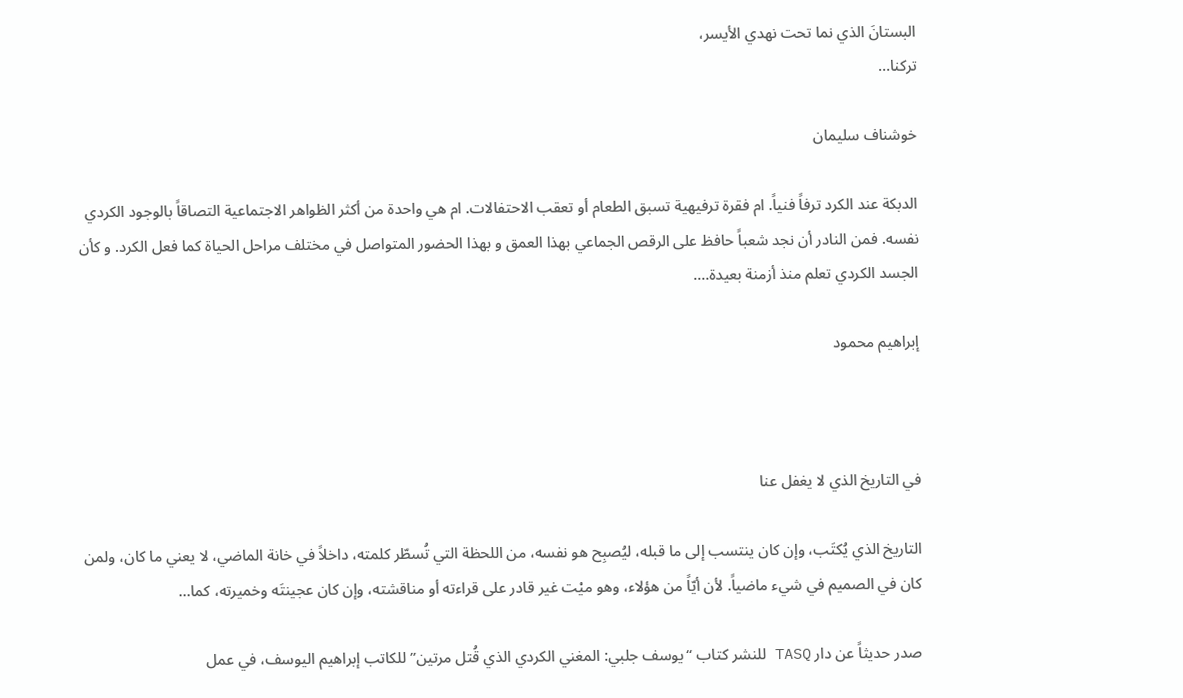البستانَ الذي نما تحت نهدي الأيسر،
تركنا…

خوشناف سليمان

الدبكة عند الكرد ترفاً فنياً. ام فقرة ترفيهية تسبق الطعام أو تعقب الاحتفالات. ام هي واحدة من أكثر الظواهر الاجتماعية التصاقاً بالوجود الكردي نفسه. فمن النادر أن نجد شعباً حافظ على الرقص الجماعي بهذا العمق و بهذا الحضور المتواصل في مختلف مراحل الحياة كما فعل الكرد. و كأن الجسد الكردي تعلم منذ أزمنة بعيدة….

إبراهيم محمود



في التاريخ الذي لا يغفل عنا

التاريخ الذي يُكتَب، وإن كان ينتسب إلى ما قبله، ليُصبِح هو نفسه، من اللحظة التي تُسطّر كلمته، داخلاً في خانة الماضي، لا يعني ما كان، ولمن كان في الصميم في شيء ماضياً. لأن أيّاً من هؤلاء، وهو ميْت غير قادر على قراءته أو مناقشته، وإن كان عجينتَه وخميرته، كما…

صدر حديثاً عن دار TASQ للنشر كتاب “يوسف جلبي: المغني الكردي الذي قُتل مرتين” للكاتب إبراهيم اليوسف، في عمل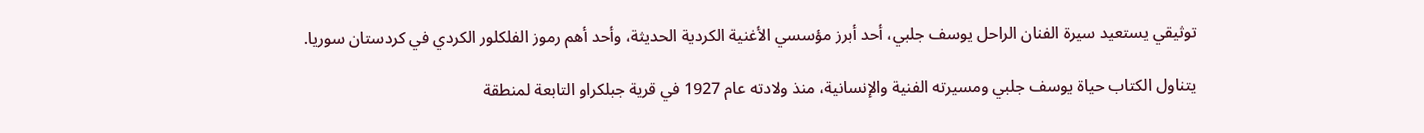توثيقي يستعيد سيرة الفنان الراحل يوسف جلبي، أحد أبرز مؤسسي الأغنية الكردية الحديثة، وأحد أهم رموز الفلكلور الكردي في كردستان سوريا.

يتناول الكتاب حياة يوسف جلبي ومسيرته الفنية والإنسانية، منذ ولادته عام 1927 في قرية جبلكراو التابعة لمنطقة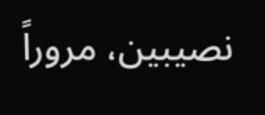نصيبين، مروراً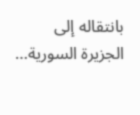بانتقاله إلى الجزيرة السورية…